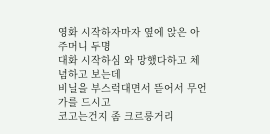영화 시작하자마자 옆에 앉은 아주머니 두명
대화 시작하심 와 망했다하고 체념하고 보는데
비닐을 부스럭대면서 뜯어서 무언가를 드시고
코고는건지 좀 크르릉거리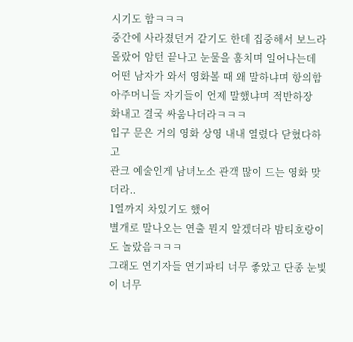시기도 함ㅋㅋㅋ
중간에 사라졌던거 같기도 한데 집중해서 보느라
몰랐어 암턴 끝나고 눈물을 훔치며 일어나는데
어떤 남자가 와서 영화볼 때 왜 말하냐며 항의함
아주머니들 자기들이 언제 말했냐며 적반하장
화내고 결국 싸움나더라ㅋㅋㅋ
입구 문은 거의 영화 상영 내내 열렸다 닫혔다하고
관크 예술인게 남녀노소 관객 많이 드는 영화 맞더라..
1열까지 차있기도 했어
별개로 말나오는 연출 뭔지 알겠더라 밤티호랑이도 놀랐음ㅋㅋㅋ
그래도 연기자들 연기파티 너무 좋았고 단종 눈빛이 너무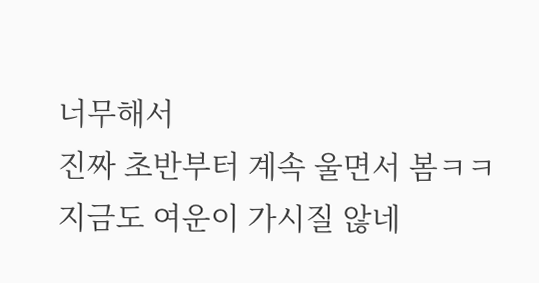너무해서
진짜 초반부터 계속 울면서 봄ㅋㅋ 지금도 여운이 가시질 않네